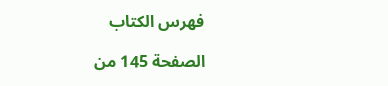فهرس الكتاب

الصفحة 145 من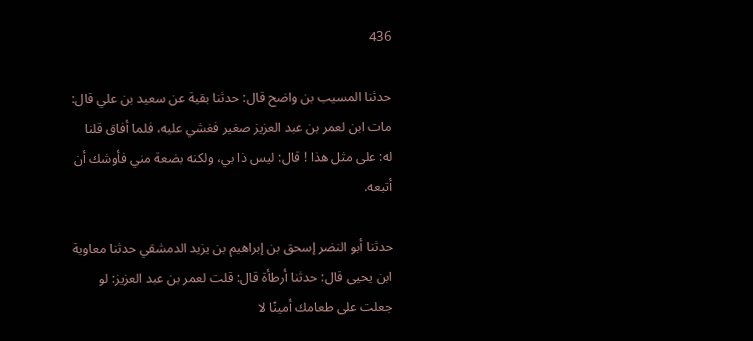436

حدثنا المسيب بن واضح قال: حدثنا بقية عن سعيد بن علي قال: مات ابن لعمر بن عبد العزيز صغير فغشي عليه، فلما أفاق قلنا له: على مثل هذا ! قال: ليس ذا بي، ولكنه بضعة مني فأوشك أن أتبعه.

حدثنا أبو النضر إسحق بن إبراهيم بن يزيد الدمشقي حدثنا معاوية ابن يحيى قال: حدثنا أرطأة قال: قلت لعمر بن عبد العزيز: لو جعلت على طعامك أمينًا لا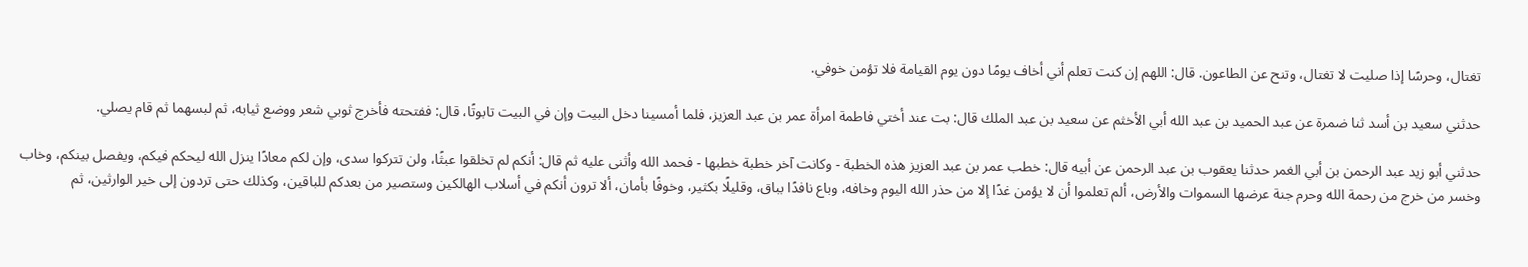تغتال، وحرسًا إذا صليت لا تغتال، وتنح عن الطاعون. قال: اللهم إن كنت تعلم أني أخاف يومًا دون يوم القيامة فلا تؤمن خوفي.

حدثني سعيد بن أسد ثنا ضمرة عن عبد الحميد بن عبد الله أبي الأخثم عن سعيد بن عبد الملك قال: بت عند أختي فاطمة امرأة عمر بن عبد العزيز، فلما أمسينا دخل البيت وإن في البيت تابوتًا، قال: ففتحته فأخرج ثوبي شعر ووضع ثيابه، ثم لبسهما ثم قام يصلي.

حدثني أبو زيد عبد الرحمن بن أبي الغمر حدثنا يعقوب بن عبد الرحمن عن أبيه قال: خطب عمر بن عبد العزيز هذه الخطبة - وكانت آخر خطبة خطبها - فحمد الله وأثنى عليه ثم قال: أنكم لم تخلقوا عبثًا، ولن تتركوا سدى، وإن لكم معادًا ينزل الله ليحكم فيكم، ويفصل بينكم، وخاب وخسر من خرج من رحمة الله وحرم جنة عرضها السموات والأرض، ألم تعلموا أن لا يؤمن غدًا إلا من حذر الله اليوم وخافه، وباع نافدًا بباق، وقليلًا بكثير، وخوفًا بأمان، ألا ترون أنكم في أسلاب الهالكين وستصير من بعدكم للباقين، وكذلك حتى تردون إلى خير الوارثين، ثم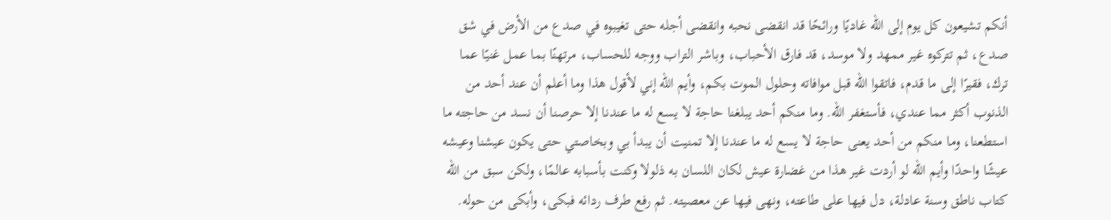أنكم تشيعون كل يوم إلى الله غاديًا ورائحًا قد انقضى نحبه وانقضى أجله حتى تغيبوه في صدع من الأرض في شق صدع، ثم تتركوه غير ممهد ولا موسد، قد فارق الأحباب، وباشر التراب ووجه للحساب، مرتهنًا بما عمل غنيًا عما ترك، فقيرًا إلى ما قدم، فاتقوا الله قبل موافاته وحلول الموت بكم، وأيم الله إني لأقول هذا وما أعلم أن عند أحد من الذنوب أكثر مما عندي، فأستغفر الله. وما منكم أحد يبلغنا حاجة لا يسع له ما عندنا إلا حرصنا أن نسد من حاجته ما استطعنا، وما منكم من أحد يعنى حاجة لا يسع له ما عندنا إلا تمنيت أن يبدأ بي وبخاصتي حتى يكون عيشنا وعيشه عيشًا واحدًا وأيم الله لو أردت غير هذا من غضارة عيش لكان اللسان به ذلولا وكنت بأسبابه عالمًا، ولكن سبق من الله كتاب ناطق وسنة عادلة، دل فيها على طاعته، ونهى فيها عن معصيته. ثم رفع طرف ردائه فبكى، وأبكى من حوله.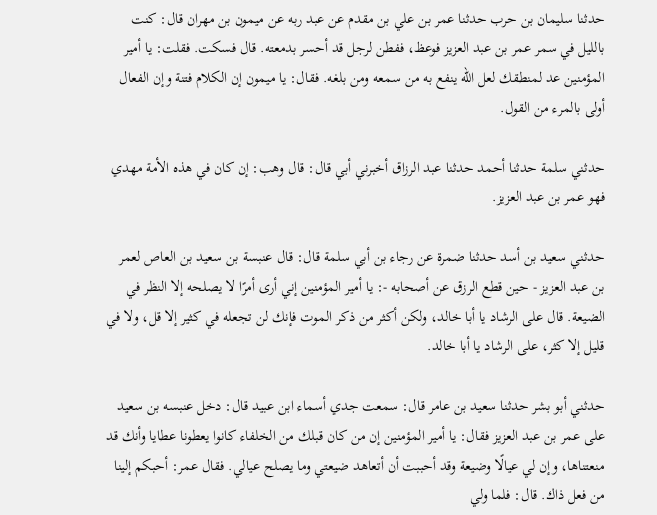حدثنا سليمان بن حرب حدثنا عمر بن علي بن مقدم عن عبد ربه عن ميمون بن مهران قال: كنت بالليل في سمر عمر بن عبد العزيز فوعظ، ففطن لرجل قد أحسر بدمعته. قال فسكت. فقلت: يا أمير المؤمنين عد لمنطقك لعل الله ينفع به من سمعه ومن بلغه. فقال: يا ميمون إن الكلام فتنة وإن الفعال أولى بالمرء من القول.

حدثني سلمة حدثنا أحمد حدثنا عبد الرزاق أخبرني أبي قال: قال وهب: إن كان في هذه الأمة مهدي فهو عمر بن عبد العزيز.

حدثني سعيد بن أسد حدثنا ضمرة عن رجاء بن أبي سلمة قال: قال عنبسة بن سعيد بن العاص لعمر بن عبد العزيز - حين قطع الرزق عن أصحابه -: يا أمير المؤمنين إني أرى أمرًا لا يصلحه إلا النظر في الضيعة. قال على الرشاد يا أبا خالد، ولكن أكثر من ذكر الموت فإنك لن تجعله في كثير إلا قل، ولا في قليل إلا كثر، على الرشاد يا أبا خالد.

حدثني أبو بشر حدثنا سعيد بن عامر قال: سمعت جدي أسماء ابن عبيد قال: دخل عنبسه بن سعيد على عمر بن عبد العزيز فقال: يا أمير المؤمنين إن من كان قبلك من الخلفاء كانوا يعطونا عطايا وأنك قد منعتناها، وإن لي عيالًا وضيعة وقد أحببت أن أتعاهد ضيعتي وما يصلح عيالي. فقال عمر: أحبكم إلينا من فعل ذاك. قال: فلما ولي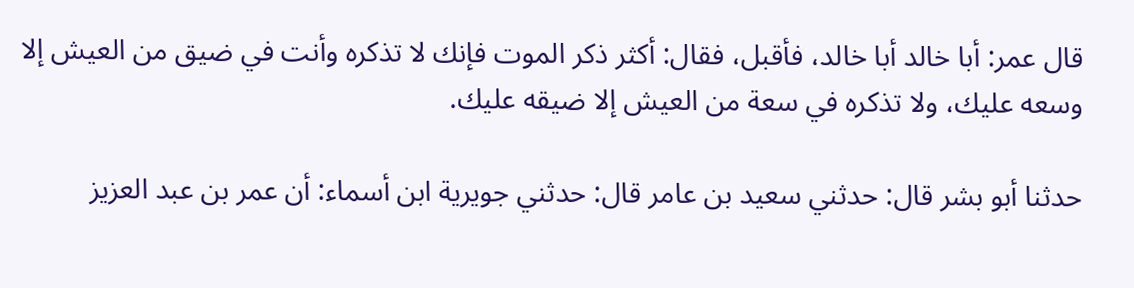قال عمر: أبا خالد أبا خالد، فأقبل، فقال: أكثر ذكر الموت فإنك لا تذكره وأنت في ضيق من العيش إلا وسعه عليك، ولا تذكره في سعة من العيش إلا ضيقه عليك.

حدثنا أبو بشر قال: حدثني سعيد بن عامر قال: حدثني جويرية ابن أسماء: أن عمر بن عبد العزيز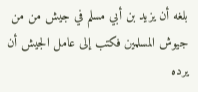بلغه أن يزيد بن أبي مسلم في جيش من من جيوش المسلمين فكتب إلى عامل الجيش أن يرده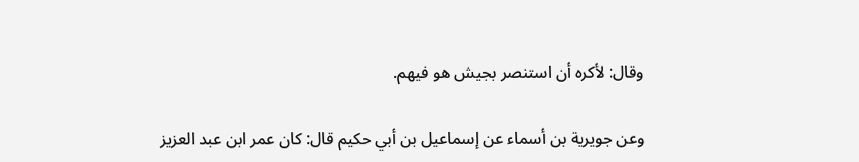وقال: لأكره أن استنصر بجيش هو فيهم.

وعن جويرية بن أسماء عن إسماعيل بن أبي حكيم قال: كان عمر ابن عبد العزيز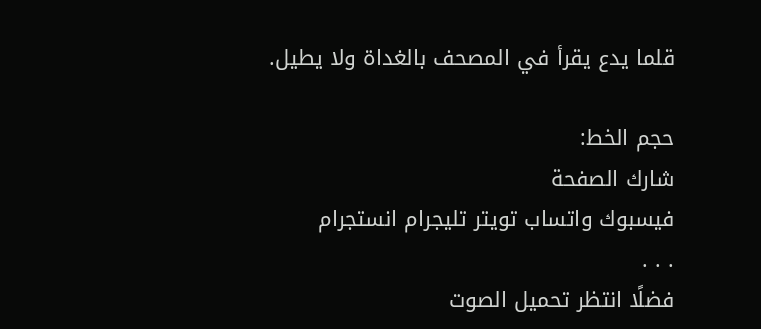قلما يدع يقرأ في المصحف بالغداة ولا يطيل.

حجم الخط:
شارك الصفحة
فيسبوك واتساب تويتر تليجرام انستجرام
. . .
فضلًا انتظر تحميل الصوت